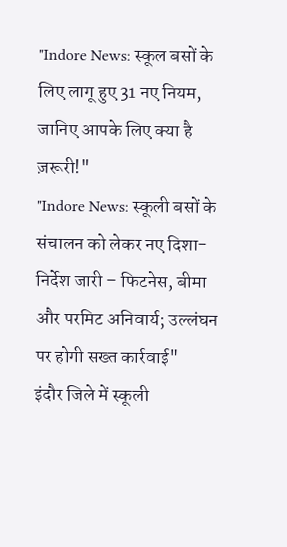"Indore News: स्कूल बसों के लिए लागू हुए 31 नए नियम, जानिए आपके लिए क्या है ज़रूरी!"
"Indore News: स्कूली बसों के संचालन को लेकर नए दिशा-निर्देश जारी – फिटनेस, बीमा और परमिट अनिवार्य; उल्लंघन पर होगी सख्त कार्रवाई"
इंदौर जिले में स्कूली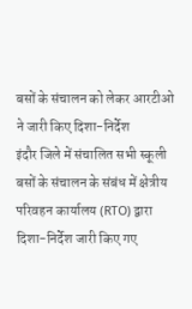बसों के संचालन को लेकर आरटीओ ने जारी किए दिशा-निर्देश
इंदौर जिले में संचालित सभी स्कूली बसों के संचालन के संबंध में क्षेत्रीय परिवहन कार्यालय (RTO) द्वारा दिशा-निर्देश जारी किए गए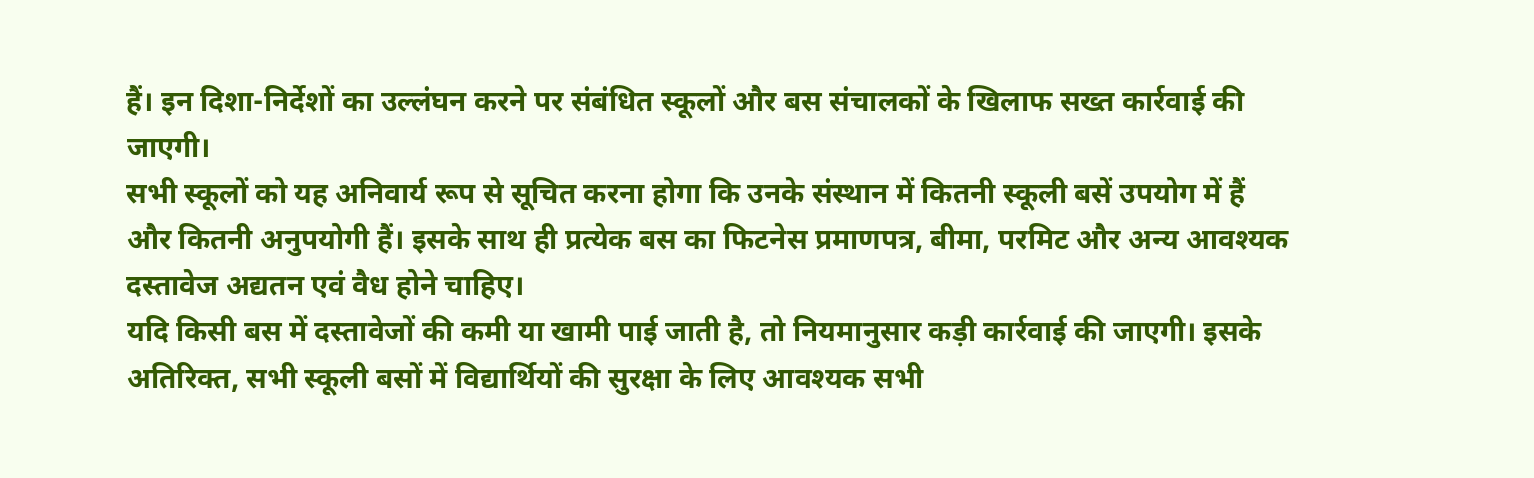हैं। इन दिशा-निर्देशों का उल्लंघन करने पर संबंधित स्कूलों और बस संचालकों के खिलाफ सख्त कार्रवाई की जाएगी।
सभी स्कूलों को यह अनिवार्य रूप से सूचित करना होगा कि उनके संस्थान में कितनी स्कूली बसें उपयोग में हैं और कितनी अनुपयोगी हैं। इसके साथ ही प्रत्येक बस का फिटनेस प्रमाणपत्र, बीमा, परमिट और अन्य आवश्यक दस्तावेज अद्यतन एवं वैध होने चाहिए।
यदि किसी बस में दस्तावेजों की कमी या खामी पाई जाती है, तो नियमानुसार कड़ी कार्रवाई की जाएगी। इसके अतिरिक्त, सभी स्कूली बसों में विद्यार्थियों की सुरक्षा के लिए आवश्यक सभी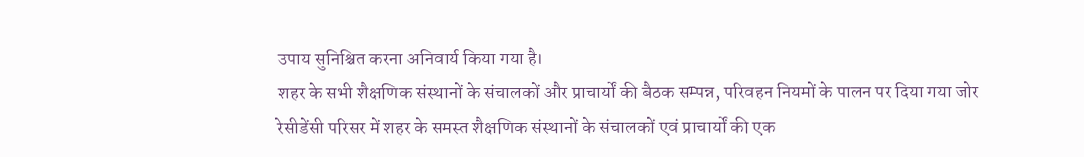उपाय सुनिश्चित करना अनिवार्य किया गया है।
शहर के सभी शैक्षणिक संस्थानों के संचालकों और प्राचार्यों की बैठक सम्पन्न, परिवहन नियमों के पालन पर दिया गया जोर
रेसीडेंसी परिसर में शहर के समस्त शैक्षणिक संस्थानों के संचालकों एवं प्राचार्यों की एक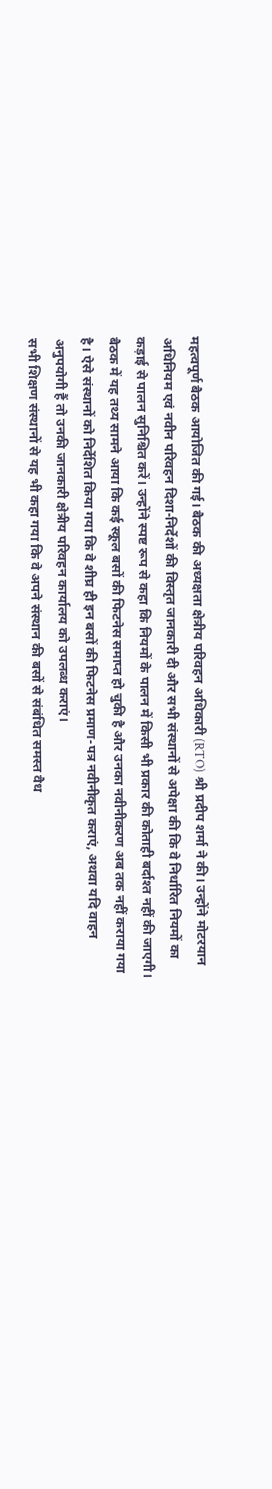महत्वपूर्ण बैठक आयोजित की गई। बैठक की अध्यक्षता क्षेत्रीय परिवहन अधिकारी (RTO) श्री प्रदीप शर्मा ने की। उन्होंने मोटरयान अधिनियम एवं नवीन परिवहन दिशा-निर्देशों की विस्तृत जानकारी दी और सभी संस्थानों से अपेक्षा की कि वे निर्धारित नियमों का कड़ाई से पालन सुनिश्चित करें। उन्होंने स्पष्ट रूप से कहा कि नियमों के पालन में किसी भी प्रकार की कोताही बर्दाश्त नहीं की जाएगी।
बैठक में यह तथ्य सामने आया कि कई स्कूल बसों की फिटनेस समाप्त हो चुकी है और उनका नवीनीकरण अब तक नहीं कराया गया है। ऐसे संस्थानों को निर्देशित किया गया कि वे शीघ्र ही इन बसों की फिटनेस प्रमाण-पत्र नवीनीकृत कराएं, अथवा यदि वाहन अनुपयोगी हैं तो उनकी जानकारी क्षेत्रीय परिवहन कार्यालय को उपलब्ध कराएं।
सभी शिक्षण संस्थानों से यह भी कहा गया कि वे अपने संस्थान की बसों से संबंधित समस्त वैध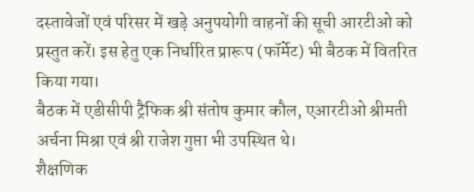दस्तावेजों एवं परिसर में खड़े अनुपयोगी वाहनों की सूची आरटीओ को प्रस्तुत करें। इस हेतु एक निर्धारित प्रारूप (फॉर्मेट) भी बैठक में वितरित किया गया।
बैठक में एडीसीपी ट्रैफिक श्री संतोष कुमार कौल, एआरटीओ श्रीमती अर्चना मिश्रा एवं श्री राजेश गुप्ता भी उपस्थित थे।
शैक्षणिक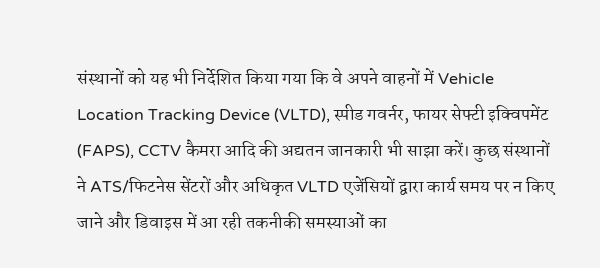संस्थानों को यह भी निर्देशित किया गया कि वे अपने वाहनों में Vehicle Location Tracking Device (VLTD), स्पीड गवर्नर, फायर सेफ्टी इक्विपमेंट (FAPS), CCTV कैमरा आदि की अद्यतन जानकारी भी साझा करें। कुछ संस्थानों ने ATS/फिटनेस सेंटरों और अधिकृत VLTD एजेंसियों द्वारा कार्य समय पर न किए जाने और डिवाइस में आ रही तकनीकी समस्याओं का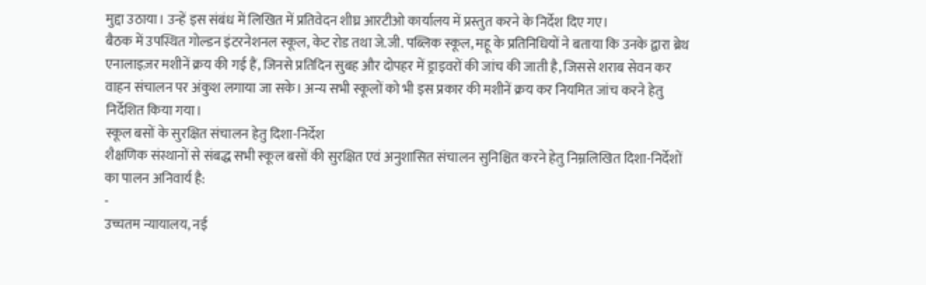मुद्दा उठाया। उन्हें इस संबंध में लिखित में प्रतिवेदन शीघ्र आरटीओ कार्यालय में प्रस्तुत करने के निर्देश दिए गए।
बैठक में उपस्थित गोल्डन इंटरनेशनल स्कूल, केट रोड तथा जे.जी. पब्लिक स्कूल, महू के प्रतिनिधियों ने बताया कि उनके द्वारा ब्रेथ एनालाइज़र मशीनें क्रय की गई हैं, जिनसे प्रतिदिन सुबह और दोपहर में ड्राइवरों की जांच की जाती है, जिससे शराब सेवन कर वाहन संचालन पर अंकुश लगाया जा सके। अन्य सभी स्कूलों को भी इस प्रकार की मशीनें क्रय कर नियमित जांच करने हेतु निर्देशित किया गया।
स्कूल बसों के सुरक्षित संचालन हेतु दिशा-निर्देश
शैक्षणिक संस्थानों से संबद्ध सभी स्कूल बसों की सुरक्षित एवं अनुशासित संचालन सुनिश्चित करने हेतु निम्नलिखित दिशा-निर्देशों का पालन अनिवार्य है:
-
उच्चतम न्यायालय, नई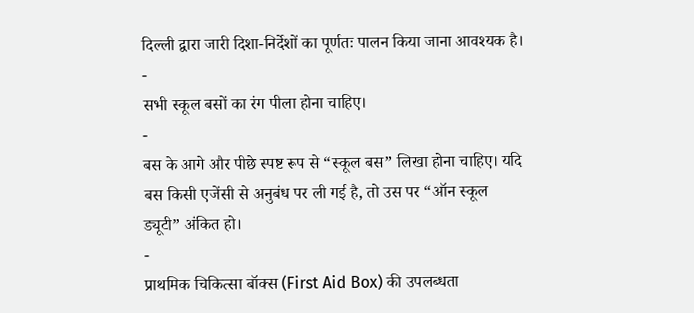दिल्ली द्वारा जारी दिशा-निर्देशों का पूर्णतः पालन किया जाना आवश्यक है।
-
सभी स्कूल बसों का रंग पीला होना चाहिए।
-
बस के आगे और पीछे स्पष्ट रूप से “स्कूल बस” लिखा होना चाहिए। यदि बस किसी एजेंसी से अनुबंध पर ली गई है, तो उस पर “ऑन स्कूल ड्यूटी” अंकित हो।
-
प्राथमिक चिकित्सा बॉक्स (First Aid Box) की उपलब्धता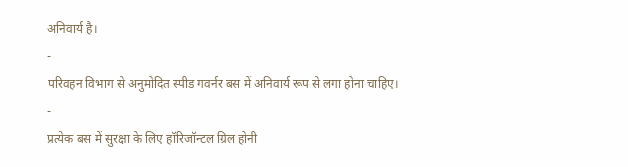अनिवार्य है।
-
परिवहन विभाग से अनुमोदित स्पीड गवर्नर बस में अनिवार्य रूप से लगा होना चाहिए।
-
प्रत्येक बस में सुरक्षा के लिए हॉरिजॉन्टल ग्रिल होनी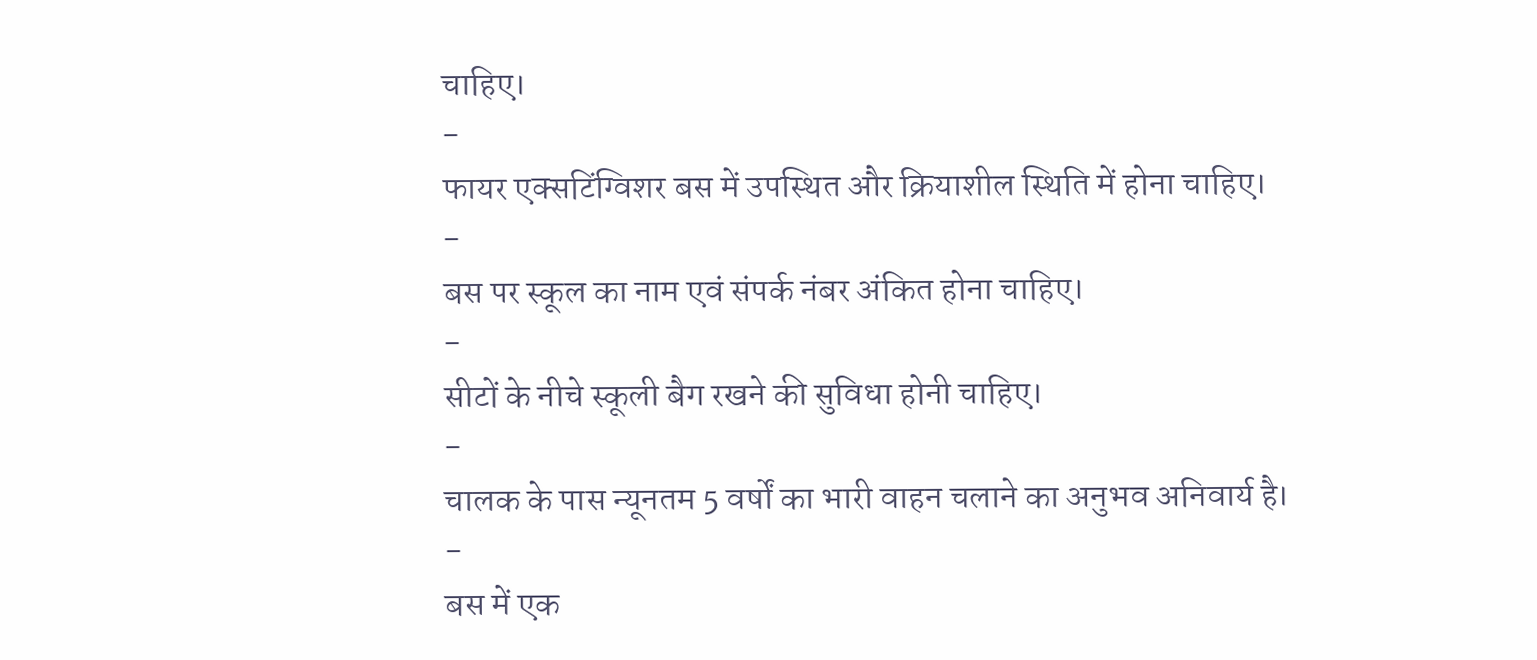चाहिए।
-
फायर एक्सटिंग्विशर बस में उपस्थित और क्रियाशील स्थिति में होना चाहिए।
-
बस पर स्कूल का नाम एवं संपर्क नंबर अंकित होना चाहिए।
-
सीटों के नीचे स्कूली बैग रखने की सुविधा होनी चाहिए।
-
चालक के पास न्यूनतम 5 वर्षों का भारी वाहन चलाने का अनुभव अनिवार्य है।
-
बस में एक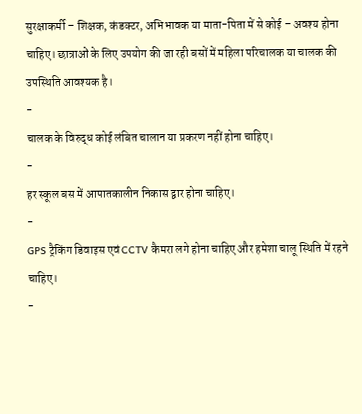सुरक्षाकर्मी – शिक्षक, कंडक्टर, अभिभावक या माता-पिता में से कोई – अवश्य होना चाहिए। छात्राओं के लिए उपयोग की जा रही बसों में महिला परिचालक या चालक की उपस्थिति आवश्यक है।
-
चालक के विरुद्ध कोई लंबित चालान या प्रकरण नहीं होना चाहिए।
-
हर स्कूल बस में आपातकालीन निकास द्वार होना चाहिए।
-
GPS ट्रैकिंग डिवाइस एवं CCTV कैमरा लगे होना चाहिए और हमेशा चालू स्थिति में रहने चाहिए।
-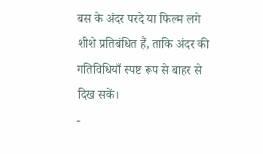बस के अंदर परदे या फिल्म लगे शीशे प्रतिबंधित हैं, ताकि अंदर की गतिविधियाँ स्पष्ट रूप से बाहर से दिख सकें।
-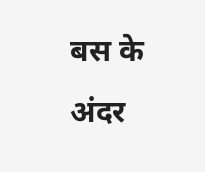बस के अंदर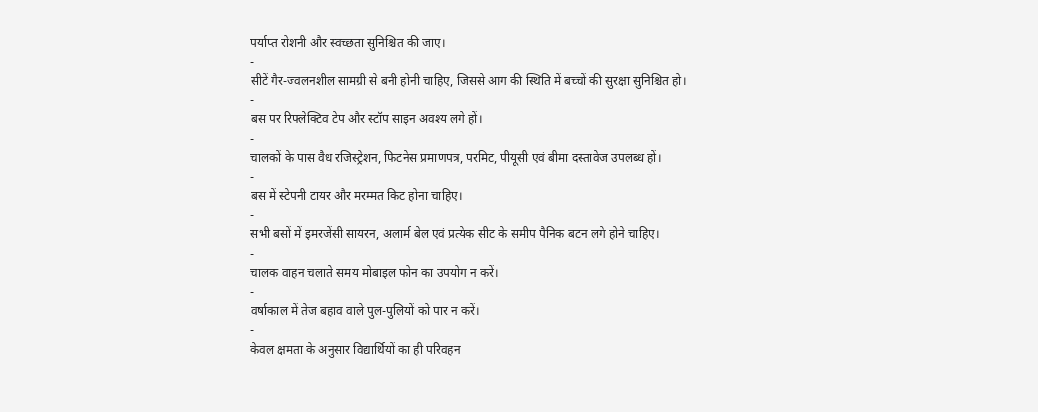पर्याप्त रोशनी और स्वच्छता सुनिश्चित की जाए।
-
सीटें गैर-ज्वलनशील सामग्री से बनी होनी चाहिए, जिससे आग की स्थिति में बच्चों की सुरक्षा सुनिश्चित हो।
-
बस पर रिफ्लेक्टिव टेप और स्टॉप साइन अवश्य लगे हों।
-
चालकों के पास वैध रजिस्ट्रेशन, फिटनेस प्रमाणपत्र, परमिट, पीयूसी एवं बीमा दस्तावेज उपलब्ध हों।
-
बस में स्टेपनी टायर और मरम्मत किट होना चाहिए।
-
सभी बसों में इमरजेंसी सायरन, अलार्म बेल एवं प्रत्येक सीट के समीप पैनिक बटन लगे होने चाहिए।
-
चालक वाहन चलाते समय मोबाइल फोन का उपयोग न करें।
-
वर्षाकाल में तेज बहाव वाले पुल-पुलियों को पार न करें।
-
केवल क्षमता के अनुसार विद्यार्थियों का ही परिवहन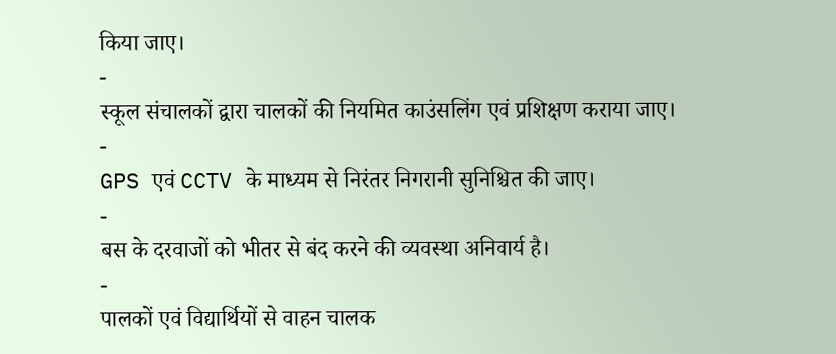किया जाए।
-
स्कूल संचालकों द्वारा चालकों की नियमित काउंसलिंग एवं प्रशिक्षण कराया जाए।
-
GPS एवं CCTV के माध्यम से निरंतर निगरानी सुनिश्चित की जाए।
-
बस के दरवाजों को भीतर से बंद करने की व्यवस्था अनिवार्य है।
-
पालकों एवं विद्यार्थियों से वाहन चालक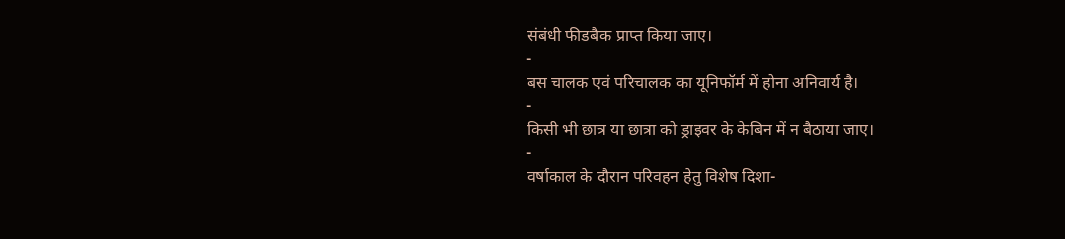संबंधी फीडबैक प्राप्त किया जाए।
-
बस चालक एवं परिचालक का यूनिफॉर्म में होना अनिवार्य है।
-
किसी भी छात्र या छात्रा को ड्राइवर के केबिन में न बैठाया जाए।
-
वर्षाकाल के दौरान परिवहन हेतु विशेष दिशा-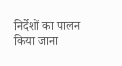निर्देशों का पालन किया जाना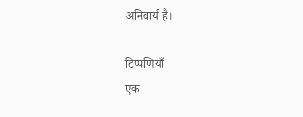अनिवार्य है।

टिप्पणियाँ
एक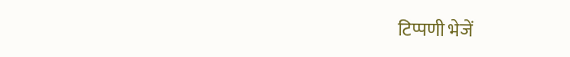टिप्पणी भेजें